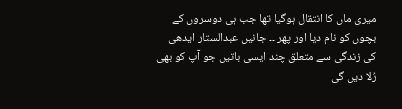میری ماں کا انتقال ہوگیا تھا جب ہی دوسروں کے بچوں کو نام دیا اور پھر ۔۔ جانیں عبدالستار ایدھی کی زندگی سے متعلق چند ایسی باتیں جو آپ کو بھی رُلا دیں گی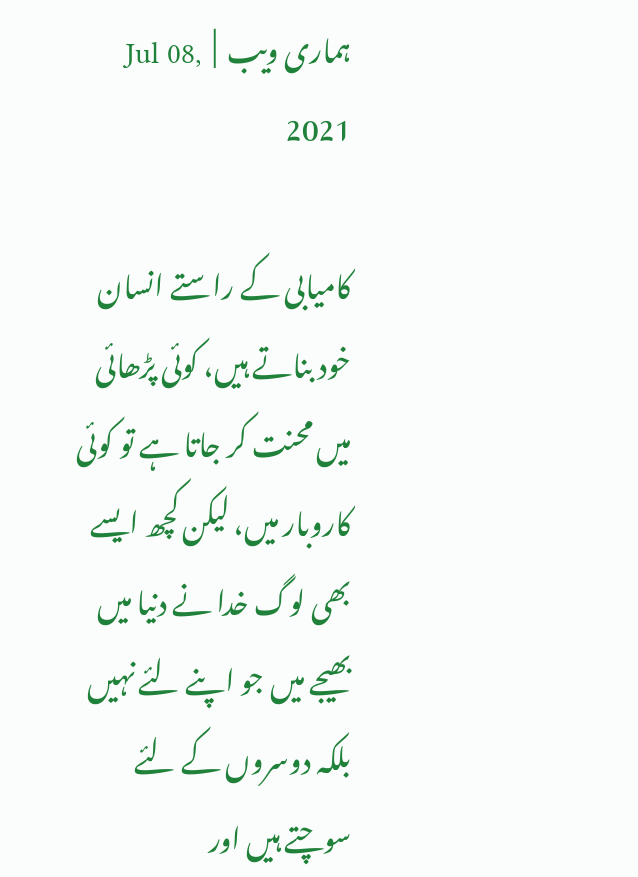ہماری ویب  |  Jul 08, 2021

کامیابی کے راستے انسان خود بناتے ہیں، کوئی پڑھائی میں محنت کر جاتا ہے تو کوئی کاروبار میں، لیکن کچھ ایسے بھی لوگ خدا نے دنیا میں بھیجے میں جو اپنے لئے نہیں بلکہ دوسروں کے لئے سوچتے ہیں اور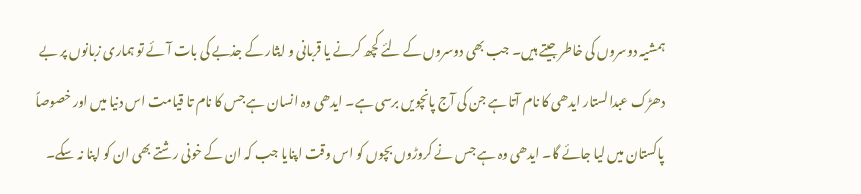ہمشیہ دوسروں کی خاطر جیتے ہیں۔ جب بھی دوسروں کے لئے کچھ کرنے یا قربانی و ایثار کے جذبے کی بات آئے تو ہماری زبانوں پر بے دھڑک عبدالستار ایدھی کا نام آتا ہے جن کی آج پانچویں برسی ہے۔ ایدھی وہ انسان ہے جس کا نام تا قیامت اس دنیا میں اور خصوصاً پاکستان میں لیا جائے گا۔ ایدھی وہ ہے جس نے کروڑوں بچوں کو اس وقت اپنایا جب کہ ان کے خونی رشتے بھی ان کو اپنا نہ سکے۔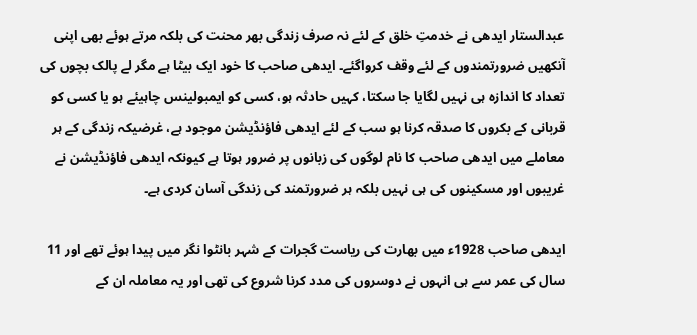عبدالستار ایدھی نے خدمتِ خلق کے لئے نہ صرف زندگی بھر محنت کی بلکہ مرتے ہوئے بھی اپنی آنکھیں ضرورتمندوں کے لئے وقف کرواگئے۔ ایدھی صاحب کا خود ایک بیٹا ہے مگر لے پالک بچوں کی تعداد کا اندازہ ہی نہیں لگایا جا سکتا، کہیں حادثہ ہو، کسی کو ایمبولینس چاہیئے ہو یا کسی کو قربانی کے بکروں کا صدقہ کرنا ہو سب کے لئے ایدھی فاؤنڈیشن موجود ہے، غرضیکہ زندگی کے ہر معاملے میں ایدھی صاحب کا نام لوگوں کی زبانوں پر ضرور ہوتا ہے کیونکہ ایدھی فاؤنڈیشن نے غریبوں اور مسکینوں کی ہی نہیں بلکہ ہر ضرورتمند کی زندگی آسان کردی ہے۔

ایدھی صاحب 1928ء میں بھارت کی ریاست گجرات کے شہر بانٹوا نگر میں پیدا ہوئے تھے اور 11 سال کی عمر سے ہی انہوں نے دوسروں کی مدد کرنا شروع کی تھی اور یہ معاملہ ان کے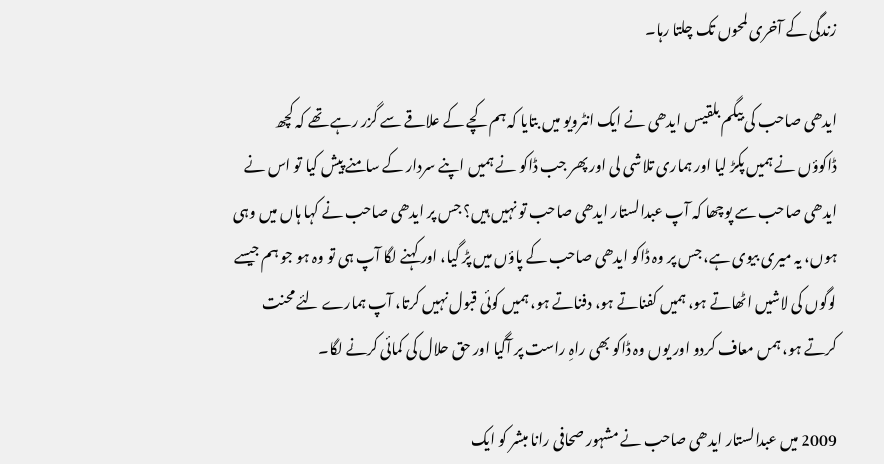زندگی کے آخری لمحوں تک چلتا رہا۔

ایدھی صاحب کی بیگم بلقیس ایدھی نے ایک انٹرویو میں بتایا کہ ہم کچے کے علاقے سے گزر رہے تھے کہ کچھ ڈاکوؤں نے ہمیں پکڑ لیا اور ہماری تلاشی لی اور پھر جب ڈاکو نے ہمیں اپنے سردار کے سامنے پیش کیا تو اس نے ایدھی صاحب سے پوچھا کہ آپ عبدالستار ایدھی صاحب تو نہیں ہیں؟ جس پر ایدھی صاحب نے کہا ہاں میں وہی ہوں، یہ میری بیوی ہے، جس پر وہ ڈاکو ایدھی صاحب کے پاؤں میں پڑ گیا، اور کہنے لگا آپ ہی تو وہ ہو جو ہم جیسے لوگوں کی لاشیں اٹھاتے ہو، ہمیں کفناتے ہو، دفناتے ہو، ہمیں کوئی قبول نہیں کرتا، آپ ہمارے لئے محنت کرتے ہو، ہمں معاف کردو اور یوں وہ ڈاکو بھی راہِ راست پر آگیا اور حق حلال کی کمائی کرنے لگا۔

2009 میں عبدالستار ایدھی صاحب نے مشہور صحافی رانا مبشر کو ایک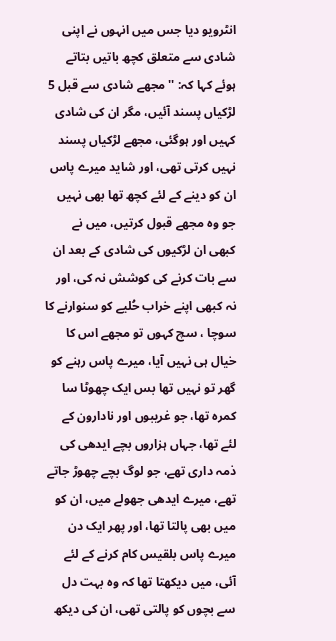انٹرویو دیا جس میں انہوں نے اپنی شادی سے متعلق کچھ باتیں بتاتے ہوئے کہا کہ: '' مجھے شادی سے قبل 5 لڑکیاں پسند آئیں، مگر ان کی شادی کہیں اور ہوگئی، مجھے لڑکیاں پسند نہیں کرتی تھی، اور شاید میرے پاس ان کو دینے کے لئے کچھ تھا بھی نہیں جو وہ مجھے قبول کرتیں، میں نے کبھی ان لڑکیوں کی شادی کے بعد ان سے بات کرنے کی کوشش نہ کی، اور نہ کبھی اپنے خراب حُلیے کو سنوارنے کا سوچا ، سچ کہوں تو مجھے اس کا خیال ہی نہیں آیا، میرے پاس رہنے کو گھر تو نہیں تھا بس ایک چھوٹا سا کمرہ تھا، جو غریبوں اور نادارون کے لئے تھا، جہاں ہزاروں بچے ایدھی کی ذمہ داری تھے، جو لوگ بچے چھوڑ جاتے تھے، میرے ایدھی جھولے میں، ان کو میں بھی پالتا تھا، اور پھر ایک دن میرے پاس بلقیس کام کرنے کے لئے آئی، میں دیکھتا تھا کہ وہ بہت دل سے بچوں کو پالتی تھی، ان کی دیکھ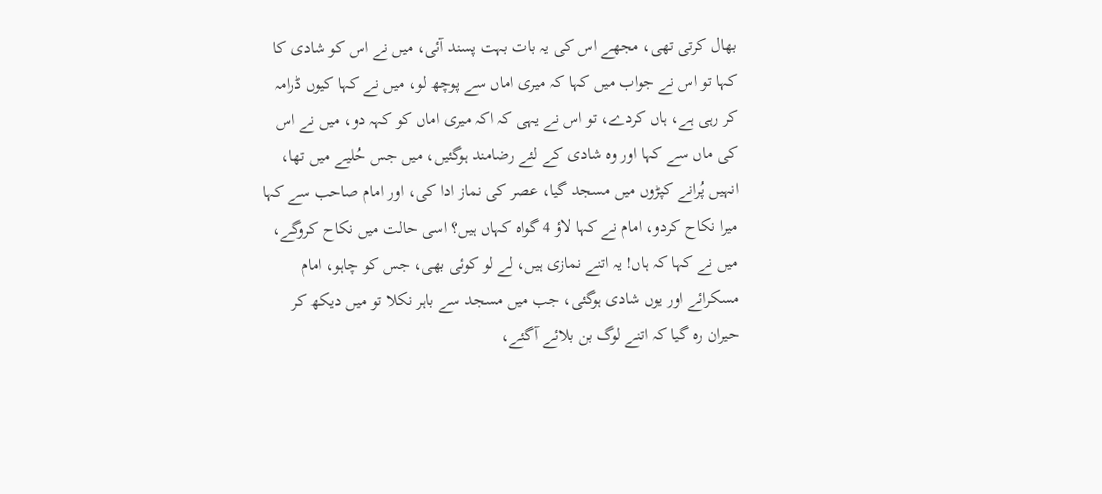بھال کرتی تھی، مجھے اس کی یہ بات بہت پسند آئی، میں نے اس کو شادی کا کہا تو اس نے جواب میں کہا کہ میری اماں سے پوچھ لو، میں نے کہا کیوں ڈرامہ کر رہی ہے، ہاں کردے، تو اس نے یہی کہ اکہ میری اماں کو کہہ دو، میں نے اس کی ماں سے کہا اور وہ شادی کے لئے رضامند ہوگئیں، میں جس حُلیے میں تھا، انہیں پُرانے کپڑوں میں مسجد گیا، عصر کی نماز ادا کی، اور امام صاحب سے کہا میرا نکاح کردو، امام نے کہا لاؤ 4 گواہ کہاں ہیں؟ اسی حالت میں نکاح کروگے، میں نے کہا کہ ہاں! یہ اتنے نمازی ہیں، لے لو کوئی بھی، جس کو چاہو، امام مسکرائے اور یوں شادی ہوگئی، جب میں مسجد سے باہر نکلا تو میں دیکھ کر حیران رہ گیا کہ اتنے لوگ بن بلائے آگئے،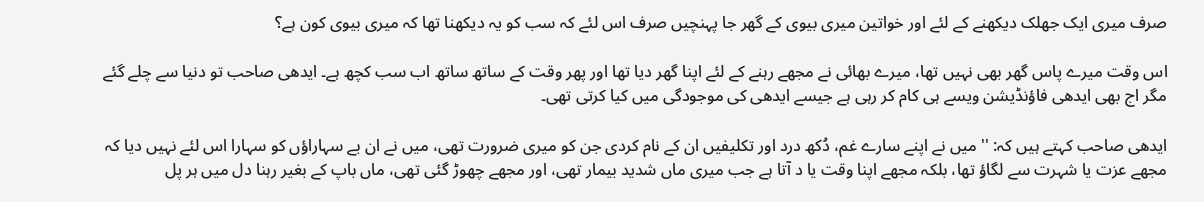صرف میری ایک جھلک دیکھنے کے لئے اور خواتین میری بیوی کے گھر جا پہنچیں صرف اس لئے کہ سب کو یہ دیکھنا تھا کہ میری بیوی کون ہے؟

اس وقت میرے پاس گھر بھی نہیں تھا، میرے بھائی نے مجھے رہنے کے لئے اپنا گھر دیا تھا اور پھر وقت کے ساتھ ساتھ اب سب کچھ ہے۔ ایدھی صاحب تو دنیا سے چلے گئے مگر اج بھی ایدھی فاؤنڈیشن ویسے ہی کام کر رہی ہے جیسے ایدھی کی موجودگی میں کیا کرتی تھی۔

ایدھی صاحب کہتے ہیں کہ: '' میں نے اپنے سارے غم، دُکھ درد اور تکلیفیں ان کے نام کردی جن کو میری ضرورت تھی، میں نے ان بے سہاراؤں کو سہارا اس لئے نہیں دیا کہ مجھے عزت یا شہرت سے لگاؤ تھا، بلکہ مجھے اپنا وقت یا د آتا ہے جب میری ماں شدید بیمار تھی، اور مجھے چھوڑ گئی تھی، ماں باپ کے بغیر رہنا دل میں ہر پل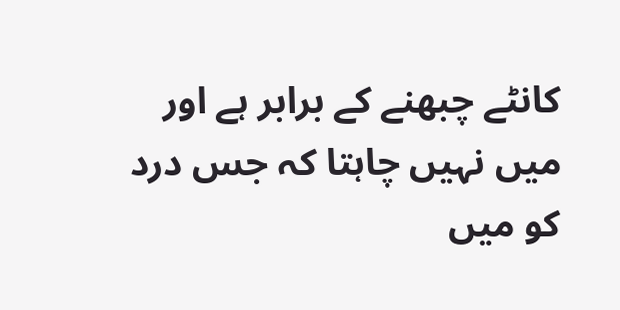کانٹے چبھنے کے برابر ہے اور میں نہیں چاہتا کہ جس درد کو میں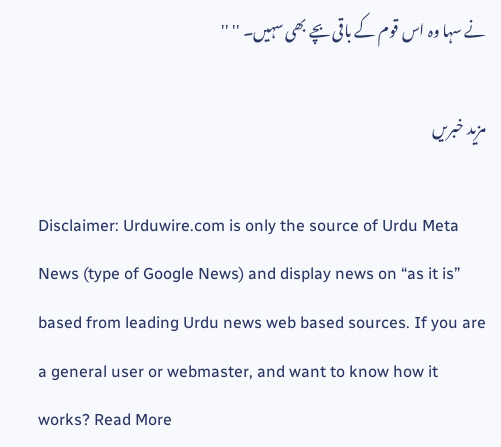نے سہا وہ اس قوم کے باقی بچے بھی سہیں۔ '' ''

مزید خبریں

Disclaimer: Urduwire.com is only the source of Urdu Meta News (type of Google News) and display news on “as it is” based from leading Urdu news web based sources. If you are a general user or webmaster, and want to know how it works? Read More